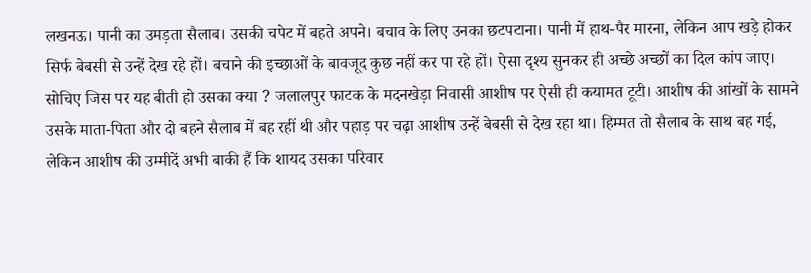लखनऊ। पानी का उमड़ता सैलाब। उसकी चपेट में बहते अपने। बचाव के लिए उनका छटपटाना। पानी में हाथ-पैर मारना, लेकिन आप खड़े होकर सिर्फ बेबसी से उन्हें देख रहे हों। बचाने की इच्छाओं के बावजूद कुछ नहीं कर पा रहे हों। ऐसा दृश्य सुनकर ही अच्छे अच्छों का दिल कांप जाए। सोचिए जिस पर यह बीती हो उसका क्या ? जलालपुर फाटक के मदनखेड़ा निवासी आशीष पर ऐसी ही कयामत टूटी। आशीष की आंखों के सामने उसके माता-पिता और दो बहने सैलाब में बह रहीं थी और पहाड़ पर चढ़ा आशीष उन्हें बेबसी से देख रहा था। हिम्मत तो सैलाब के साथ बह गई, लेकिन आशीष की उम्मीदें अभी बाकी हैं कि शायद उसका परिवार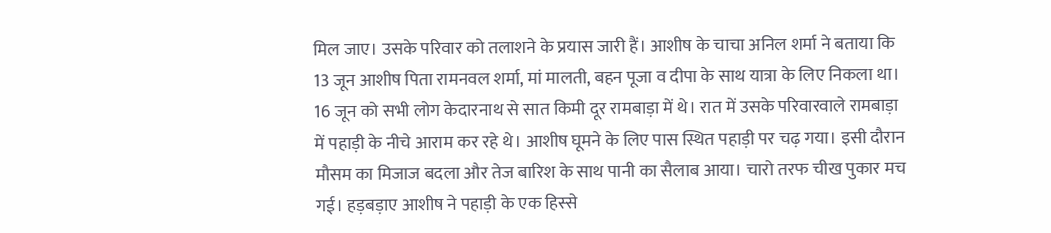मिल जाए। उसके परिवार को तलाशने के प्रयास जारी हैं। आशीष के चाचा अनिल शर्मा ने बताया कि 13 जून आशीष पिता रामनवल शर्मा, मां मालती, बहन पूजा व दीपा के साथ यात्रा के लिए निकला था। 16 जून को सभी लोग केदारनाथ से सात किमी दूर रामबाड़ा में थे। रात में उसके परिवारवाले रामबाड़ा में पहाड़ी के नीचे आराम कर रहे थे। आशीष घूमने के लिए पास स्थित पहाड़ी पर चढ़ गया। इसी दौरान मौसम का मिजाज बदला और तेज बारिश के साथ पानी का सैलाब आया। चारो तरफ चीख पुकार मच गई। हड़बड़ाए आशीष ने पहाड़ी के एक हिस्से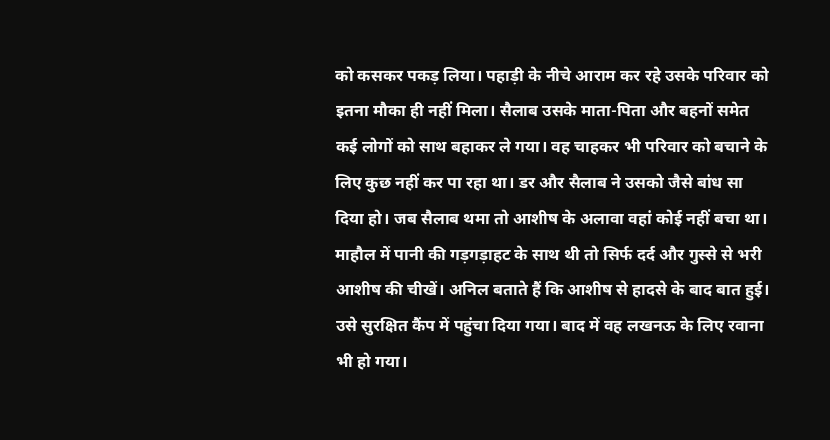को कसकर पकड़ लिया। पहाड़ी के नीचे आराम कर रहे उसके परिवार को इतना मौका ही नहीं मिला। सैलाब उसके माता-पिता और बहनों समेत कई लोगों को साथ बहाकर ले गया। वह चाहकर भी परिवार को बचाने के लिए कुछ नहीं कर पा रहा था। डर और सैलाब ने उसको जैसे बांध सा दिया हो। जब सैलाब थमा तो आशीष के अलावा वहां कोई नहीं बचा था। माहौल में पानी की गड़गड़ाहट के साथ थी तो सिर्फ दर्द और गुस्से से भरी आशीष की चीखें। अनिल बताते हैं कि आशीष से हादसे के बाद बात हुई। उसे सुरक्षित कैंप में पहुंचा दिया गया। बाद में वह लखनऊ के लिए रवाना भी हो गया।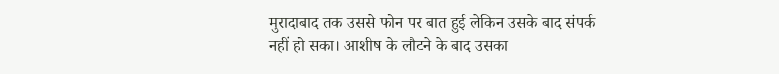मुरादाबाद तक उससे फोन पर बात हुई लेकिन उसके बाद संपर्क नहीं हो सका। आशीष के लौटने के बाद उसका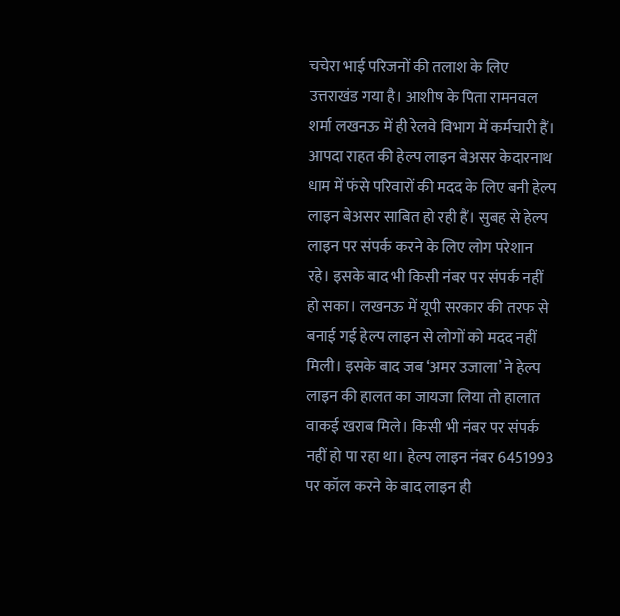चचेरा भाई परिजनों की तलाश के लिए उत्तराखंड गया है। आशीष के पिता रामनवल शर्मा लखनऊ में ही रेलवे विभाग में कर्मचारी हैं।
आपदा राहत की हेल्प लाइन बेअसर केदारनाथ धाम में फंसे परिवारों की मदद के लिए बनी हेल्प लाइन बेअसर साबित हो रही हैं। सुबह से हेल्प लाइन पर संपर्क करने के लिए लोग परेशान रहे। इसके बाद भी किसी नंबर पर संपर्क नहीं हो सका। लखनऊ में यूपी सरकार की तरफ से बनाई गई हेल्प लाइन से लोगों को मदद नहीं मिली। इसके बाद जब ‘अमर उजाला’ ने हेल्प लाइन की हालत का जायजा लिया तो हालात वाकई खराब मिले। किसी भी नंबर पर संपर्क नहीं हो पा रहा था। हेल्प लाइन नंबर 6451993 पर कॉल करने के बाद लाइन ही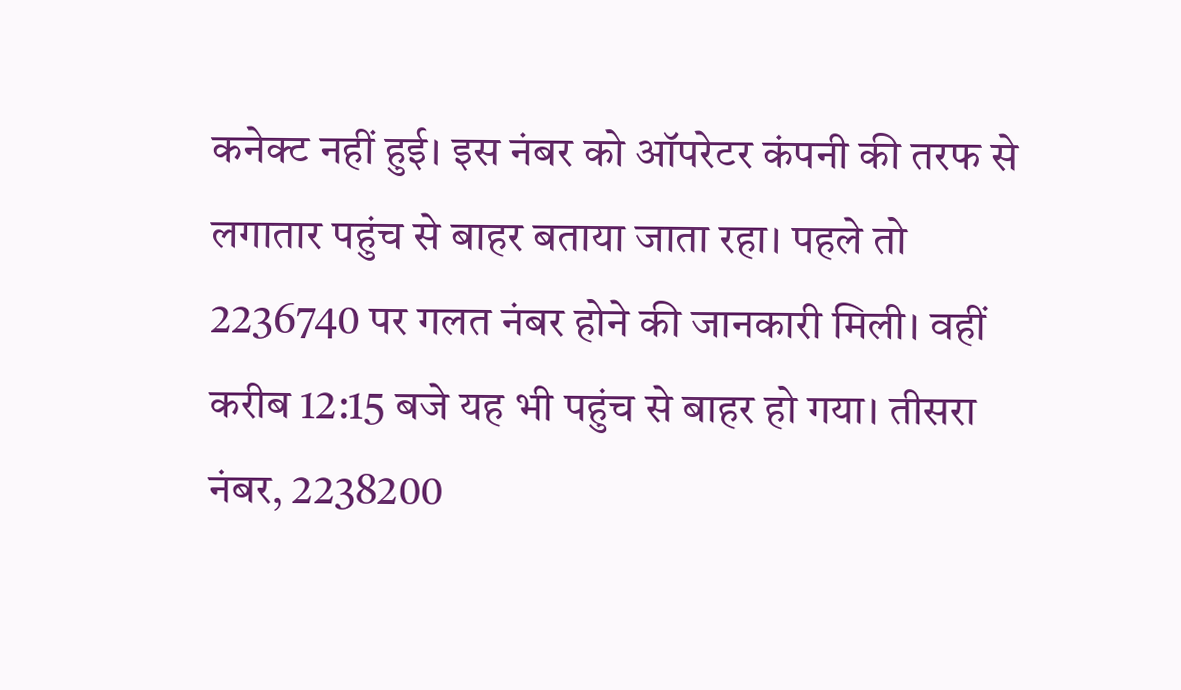कनेक्ट नहीं हुई। इस नंबर को ऑपरेटर कंपनी की तरफ से लगातार पहुंच से बाहर बताया जाता रहा। पहले तो 2236740 पर गलत नंबर होने की जानकारी मिली। वहीं करीब 12:15 बजे यह भी पहुंच से बाहर हो गया। तीसरा नंबर, 2238200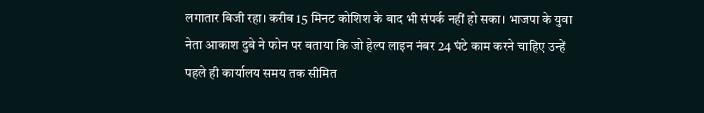लगातार बिजी रहा। करीब 15 मिनट कोशिश के बाद भी संपर्क नहीं हो सका। भाजपा के युवा नेता आकाश दुबे ने फोन पर बताया कि जो हेल्प लाइन नंबर 24 घंटे काम करने चाहिए उन्हें पहले ही कार्यालय समय तक सीमित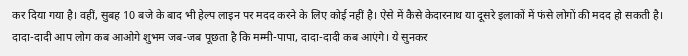कर दिया गया है। वहीं, सुबह 10 बजे के बाद भी हेल्प लाइन पर मदद करने के लिए कोई नहीं है। ऐसे में कैसे केदारनाथ या दूसरे इलाकों में फंसे लोगों की मदद हो सकती है।
दादा-दादी आप लोग कब आओगे शुभम जब-जब पूछता है कि मम्मी-पापा, दादा-दादी कब आएंगे। ये सुनकर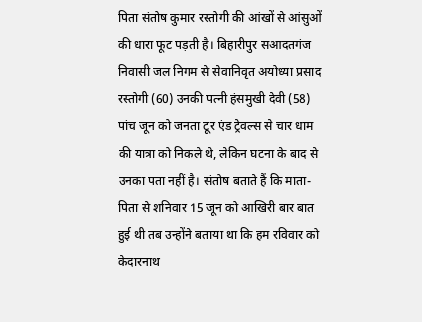पिता संतोष कुमार रस्तोगी की आंखों से आंसुओं की धारा फूट पड़ती है। बिहारीपुर सआदतगंज निवासी जल निगम से सेवानिवृत अयोध्या प्रसाद रस्तोगी (60) उनकी पत्नी हंसमुखी देवी (58) पांच जून को जनता टूर एंड ट्रेवल्स से चार धाम की यात्रा को निकले थे, लेकिन घटना के बाद से उनका पता नहीं है। संतोष बताते हैं कि माता-पिता से शनिवार 15 जून को आखिरी बार बात हुई थी तब उन्होंने बताया था कि हम रविवार को केदारनाथ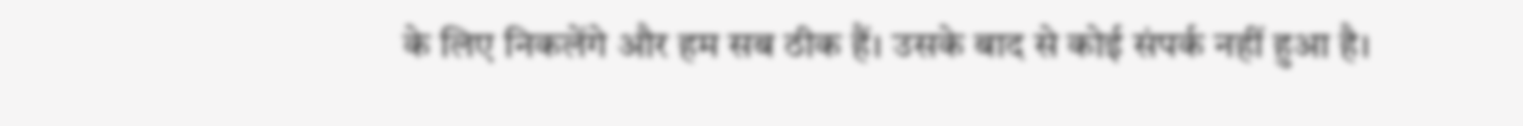के लिए निकलेंगे और हम सब ठीक हैं। उसके बाद से कोई संपर्क नहीं हुआ है।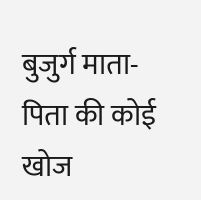बुजुर्ग माता-पिता की कोई खोज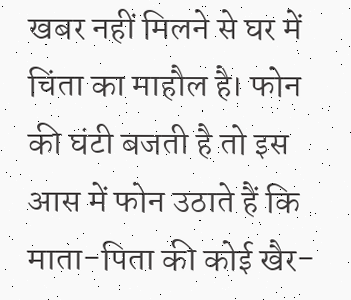खबर नहीं मिलने से घर में चिंता का माहौल है। फोन की घंटी बजती है तो इस आस में फोन उठाते हैं कि माता-पिता की कोई खैर-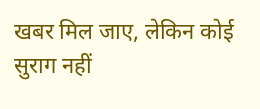खबर मिल जाए, लेकिन कोई सुराग नहीं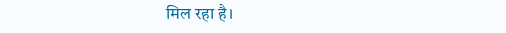मिल रहा है।